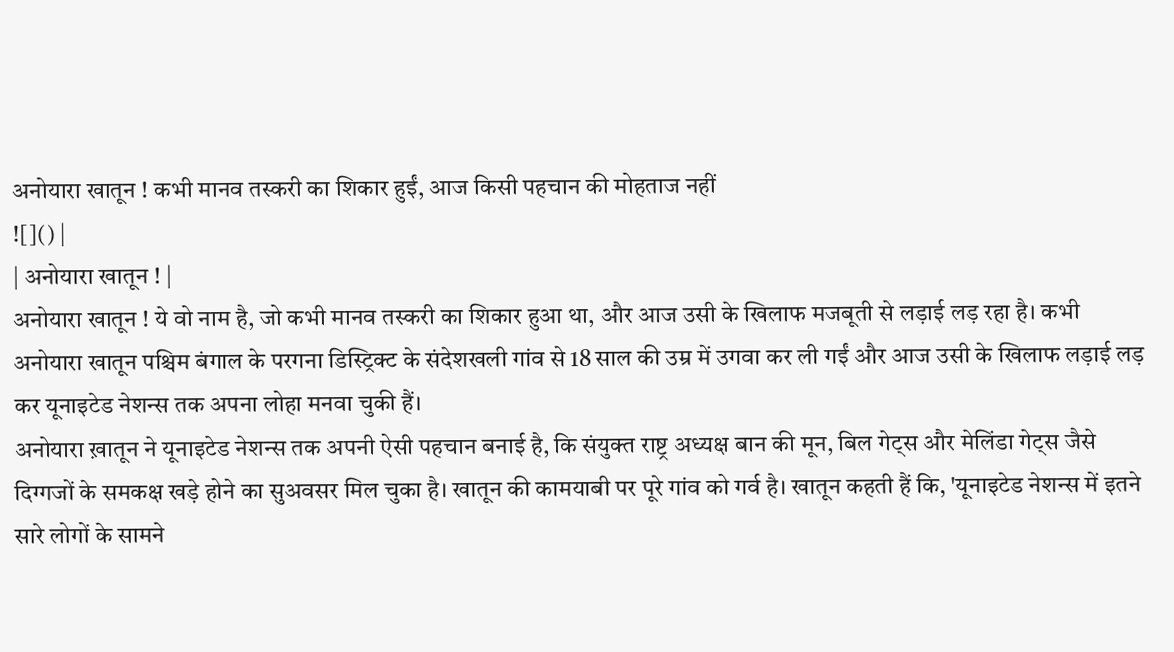अनोयारा खातून ! कभी मानव तस्करी का शिकार हुईं, आज किसी पहचान की मोहताज नहीं
![]() |
| अनोयारा खातून ! |
अनोयारा खातून ! ये वो नाम है, जो कभी मानव तस्करी का शिकार हुआ था, और आज उसी के खिलाफ मजबूती से लड़ाई लड़ रहा है। कभी अनोयारा खातून पश्चिम बंगाल के परगना डिस्ट्रिक्ट के संदेशखली गांव से 18 साल की उम्र में उगवा कर ली गईं और आज उसी के खिलाफ लड़ाई लड़ कर यूनाइटेड नेशन्स तक अपना लोहा मनवा चुकी हैं।
अनोयारा ख़ातून ने यूनाइटेड नेशन्स तक अपनी ऐसी पहचान बनाई है, कि संयुक्त राष्ट्र अध्यक्ष बान की मून, बिल गेट्स और मेलिंडा गेट्स जैसे दिग्गजों के समकक्ष खड़े होने का सुअवसर मिल चुका है। खातून की कामयाबी पर पूरे गांव को गर्व है। खातून कहती हैं कि, 'यूनाइटेड नेशन्स में इतने सारे लोगों के सामने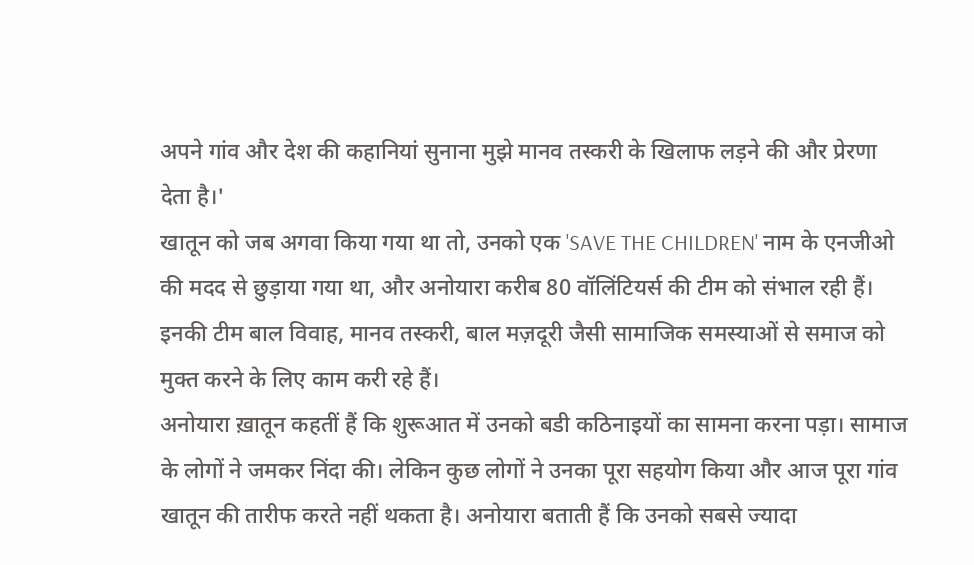अपने गांव और देश की कहानियां सुनाना मुझे मानव तस्करी के खिलाफ लड़ने की और प्रेरणा देता है।'
खातून को जब अगवा किया गया था तो, उनको एक 'SAVE THE CHILDREN' नाम के एनजीओ की मदद से छुड़ाया गया था, और अनोयारा करीब 80 वॉलिंटियर्स की टीम को संभाल रही हैं। इनकी टीम बाल विवाह, मानव तस्करी, बाल मज़दूरी जैसी सामाजिक समस्याओं से समाज को मुक्त करने के लिए काम करी रहे हैं।
अनोयारा ख़ातून कहतीं हैं कि शुरूआत में उनको बडी कठिनाइयों का सामना करना पड़ा। सामाज के लोगों ने जमकर निंदा की। लेकिन कुछ लोगों ने उनका पूरा सहयोग किया और आज पूरा गांव खातून की तारीफ करते नहीं थकता है। अनोयारा बताती हैं कि उनको सबसे ज्यादा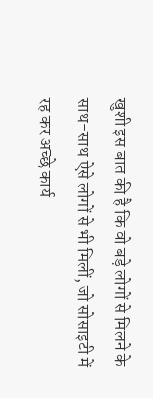खुशी इस बात की है कि वो बड़े लोगों से मिलने के साथ-साथ ऐसे लोगों से भी मिलीं, जो सोसाइटी में रह कर अच्छे कार्य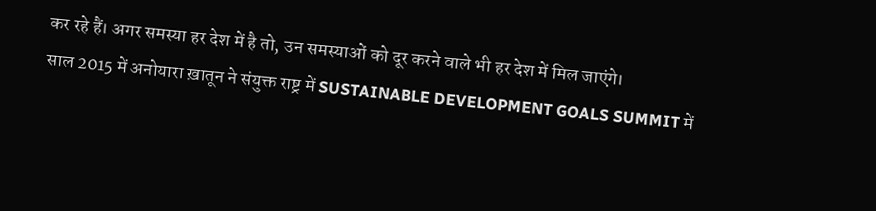कर रहे हैं। अगर समस्या हर देश में है तो, उन समस्याओं को दूर करने वाले भी हर देश में मिल जाएंगे।
साल 2015 में अनोयारा ख़ातून ने संयुक्त राष्ट्र में SUSTAINABLE DEVELOPMENT GOALS SUMMIT में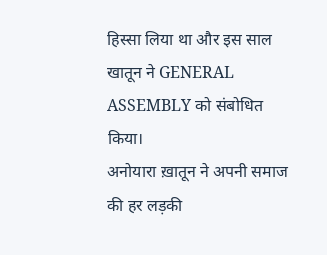हिस्सा लिया था और इस साल खातून ने GENERAL ASSEMBLY को संबोधित किया।
अनोयारा ख़ातून ने अपनी समाज की हर लड़की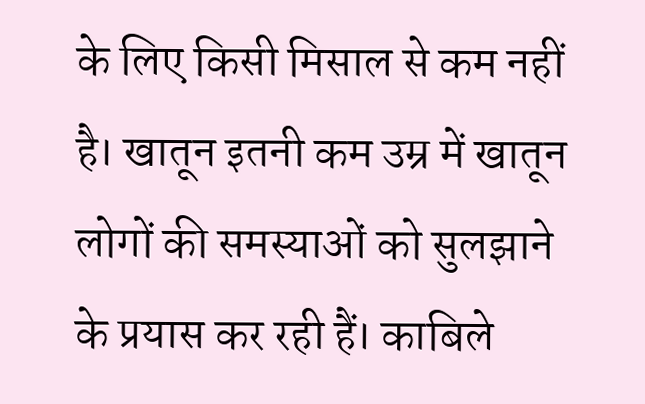के लिए किसी मिसाल से कम नहीं है। खातून इतनी कम उम्र में खातून लोगों की समस्याओं को सुलझाने के प्रयास कर रही हैं। काबिले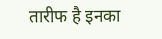तारीफ है इनका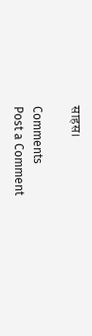साहस।

Comments
Post a Comment